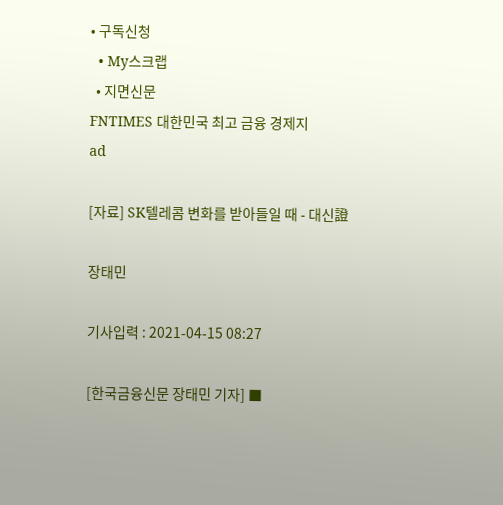• 구독신청
  • My스크랩
  • 지면신문
FNTIMES 대한민국 최고 금융 경제지
ad

[자료] SK텔레콤 변화를 받아들일 때 - 대신證

장태민

기사입력 : 2021-04-15 08:27

[한국금융신문 장태민 기자] ■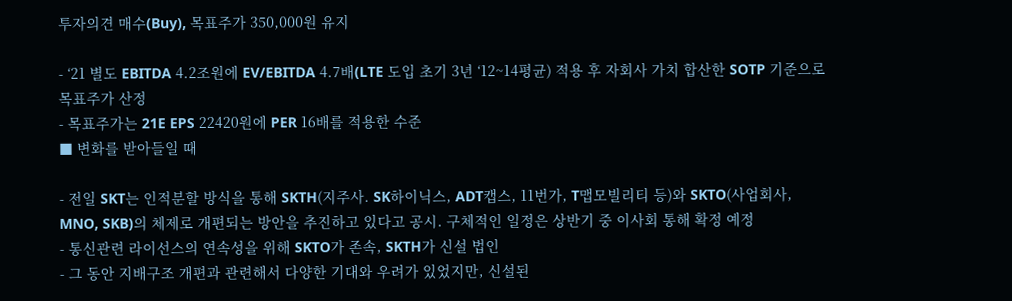투자의견 매수(Buy), 목표주가 350,000원 유지

- ‘21 별도 EBITDA 4.2조원에 EV/EBITDA 4.7배(LTE 도입 초기 3년 ‘12~14평균) 적용 후 자회사 가치 합산한 SOTP 기준으로 목표주가 산정
- 목표주가는 21E EPS 22420원에 PER 16배를 적용한 수준
■ 변화를 받아들일 때

- 전일 SKT는 인적분할 방식을 통해 SKTH(지주사. SK하이닉스, ADT캡스, 11번가, T맵모빌리티 등)와 SKTO(사업회사, MNO, SKB)의 체제로 개편되는 방안을 추진하고 있다고 공시. 구체적인 일정은 상반기 중 이사회 통해 확정 예정
- 통신관련 라이선스의 연속성을 위해 SKTO가 존속, SKTH가 신설 법인
- 그 동안 지배구조 개편과 관련해서 다양한 기대와 우려가 있었지만, 신설된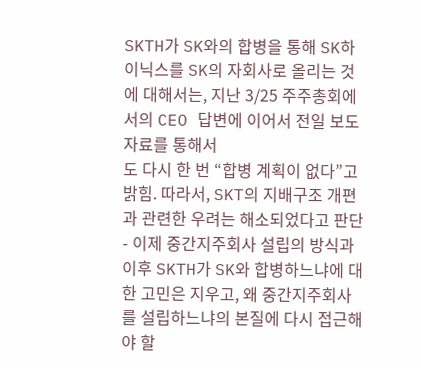SKTH가 SK와의 합병을 통해 SK하이닉스를 SK의 자회사로 올리는 것에 대해서는, 지난 3/25 주주총회에서의 CEO 답변에 이어서 전일 보도자료를 통해서
도 다시 한 번 “합병 계획이 없다”고 밝힘. 따라서, SKT의 지배구조 개편과 관련한 우려는 해소되었다고 판단
- 이제 중간지주회사 설립의 방식과 이후 SKTH가 SK와 합병하느냐에 대한 고민은 지우고, 왜 중간지주회사를 설립하느냐의 본질에 다시 접근해야 할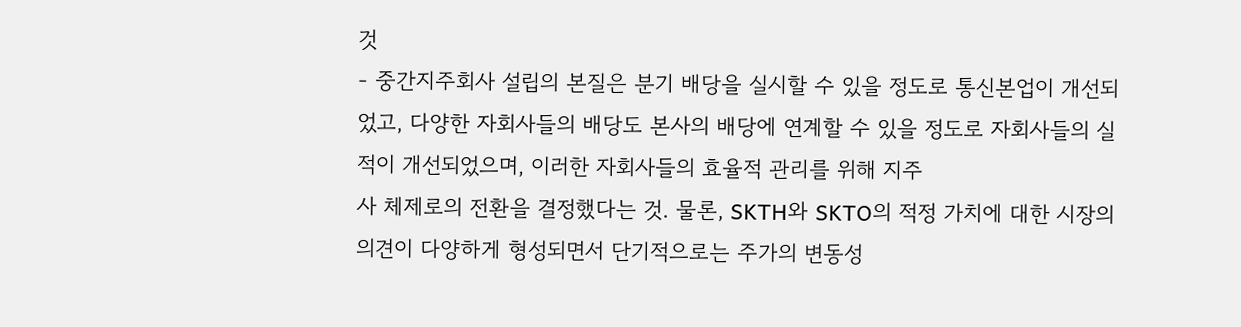것
- 중간지주회사 설립의 본질은 분기 배당을 실시할 수 있을 정도로 통신본업이 개선되었고, 다양한 자회사들의 배당도 본사의 배당에 연계할 수 있을 정도로 자회사들의 실적이 개선되었으며, 이러한 자회사들의 효율적 관리를 위해 지주
사 체제로의 전환을 결정했다는 것. 물론, SKTH와 SKTO의 적정 가치에 대한 시장의 의견이 다양하게 형성되면서 단기적으로는 주가의 변동성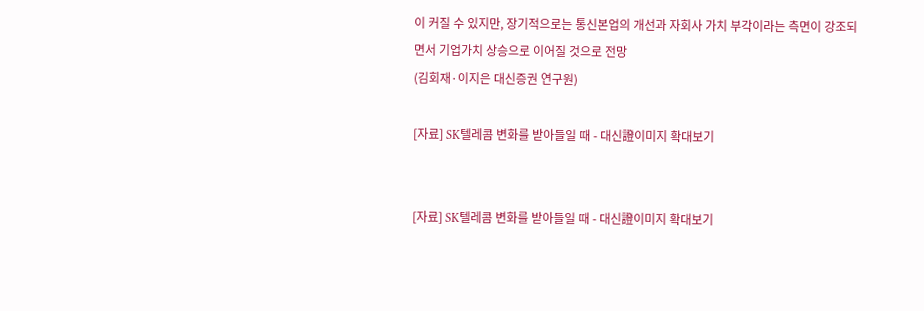이 커질 수 있지만, 장기적으로는 통신본업의 개선과 자회사 가치 부각이라는 측면이 강조되
면서 기업가치 상승으로 이어질 것으로 전망
(김회재·이지은 대신증권 연구원)

[자료] SK텔레콤 변화를 받아들일 때 - 대신證이미지 확대보기


[자료] SK텔레콤 변화를 받아들일 때 - 대신證이미지 확대보기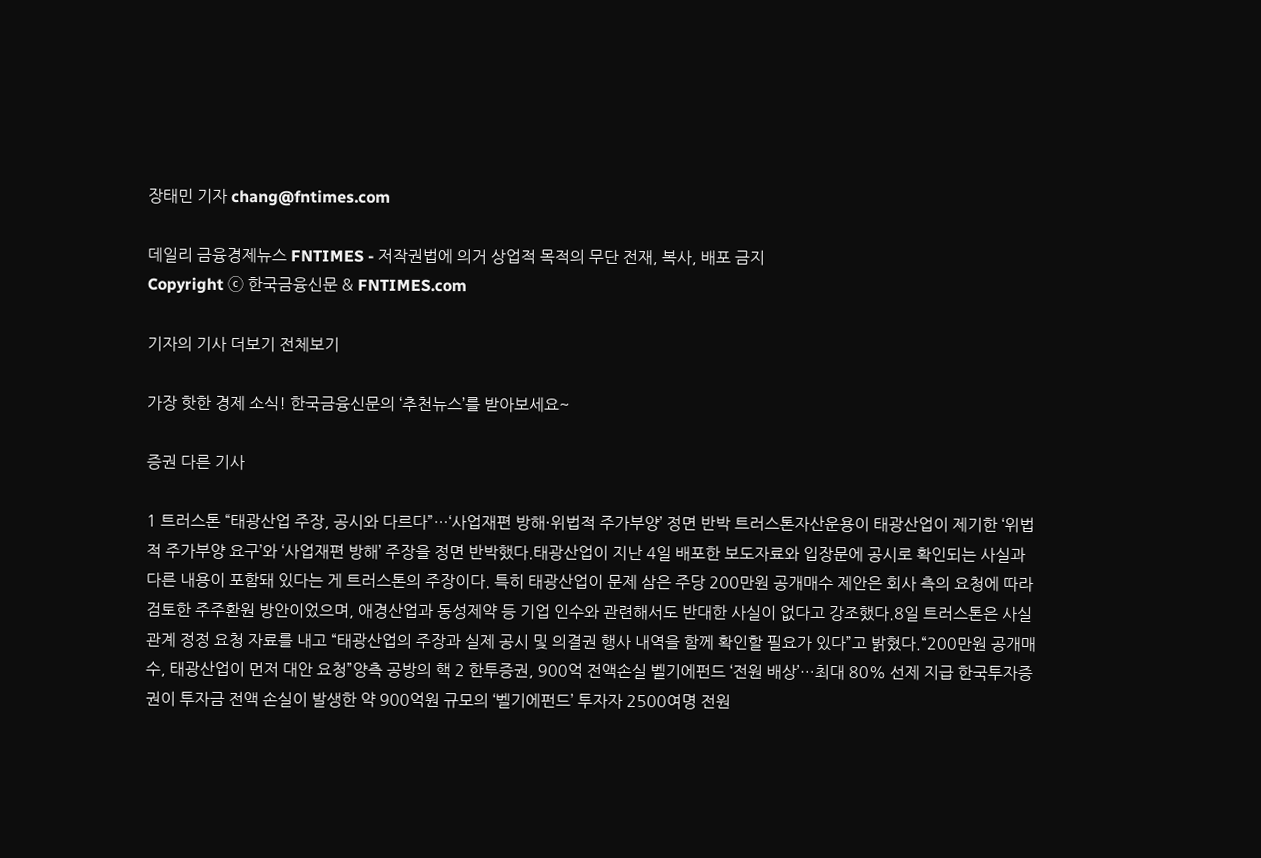장태민 기자 chang@fntimes.com

데일리 금융경제뉴스 FNTIMES - 저작권법에 의거 상업적 목적의 무단 전재, 복사, 배포 금지
Copyright ⓒ 한국금융신문 & FNTIMES.com

기자의 기사 더보기 전체보기

가장 핫한 경제 소식! 한국금융신문의 ‘추천뉴스’를 받아보세요~

증권 다른 기사

1 트러스톤 “태광산업 주장, 공시와 다르다”…‘사업재편 방해·위법적 주가부양’ 정면 반박 트러스톤자산운용이 태광산업이 제기한 ‘위법적 주가부양 요구’와 ‘사업재편 방해’ 주장을 정면 반박했다.태광산업이 지난 4일 배포한 보도자료와 입장문에 공시로 확인되는 사실과 다른 내용이 포함돼 있다는 게 트러스톤의 주장이다. 특히 태광산업이 문제 삼은 주당 200만원 공개매수 제안은 회사 측의 요청에 따라 검토한 주주환원 방안이었으며, 애경산업과 동성제약 등 기업 인수와 관련해서도 반대한 사실이 없다고 강조했다.8일 트러스톤은 사실관계 정정 요청 자료를 내고 “태광산업의 주장과 실제 공시 및 의결권 행사 내역을 함께 확인할 필요가 있다”고 밝혔다.“200만원 공개매수, 태광산업이 먼저 대안 요청”양측 공방의 핵 2 한투증권, 900억 전액손실 벨기에펀드 ‘전원 배상’…최대 80% 선제 지급 한국투자증권이 투자금 전액 손실이 발생한 약 900억원 규모의 ‘벨기에펀드’ 투자자 2500여명 전원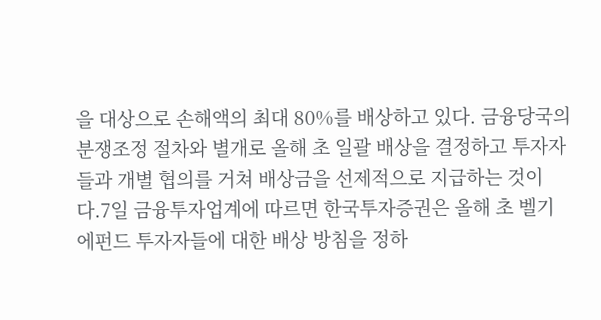을 대상으로 손해액의 최대 80%를 배상하고 있다. 금융당국의 분쟁조정 절차와 별개로 올해 초 일괄 배상을 결정하고 투자자들과 개별 협의를 거쳐 배상금을 선제적으로 지급하는 것이다.7일 금융투자업계에 따르면 한국투자증권은 올해 초 벨기에펀드 투자자들에 대한 배상 방침을 정하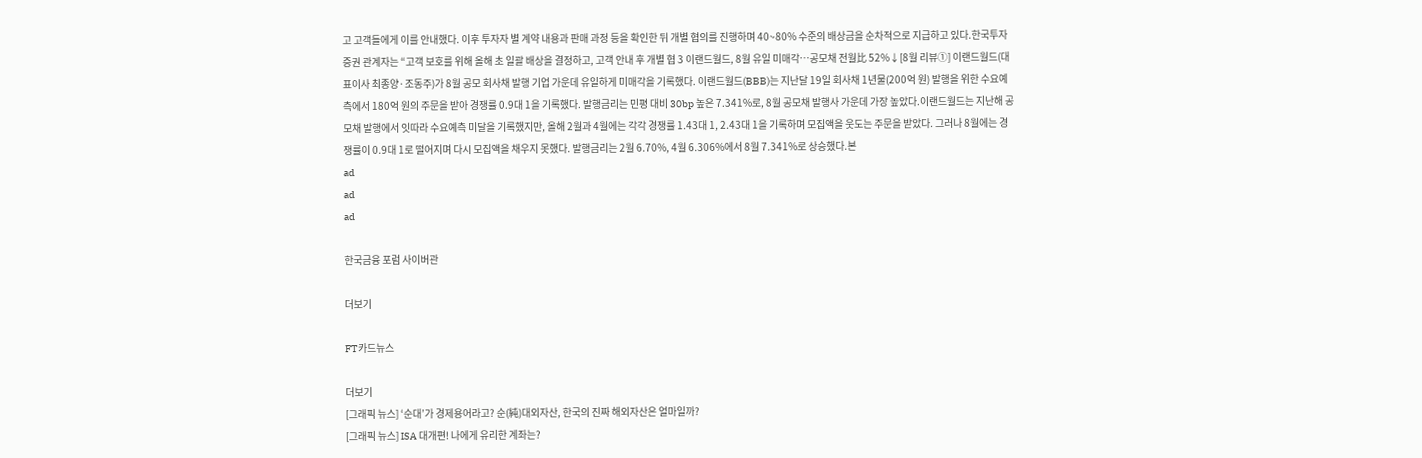고 고객들에게 이를 안내했다. 이후 투자자 별 계약 내용과 판매 과정 등을 확인한 뒤 개별 협의를 진행하며 40~80% 수준의 배상금을 순차적으로 지급하고 있다.한국투자증권 관계자는 “고객 보호를 위해 올해 초 일괄 배상을 결정하고, 고객 안내 후 개별 협 3 이랜드월드, 8월 유일 미매각…공모채 전월比 52%↓[8월 리뷰①] 이랜드월드(대표이사 최종양·조동주)가 8월 공모 회사채 발행 기업 가운데 유일하게 미매각을 기록했다. 이랜드월드(BBB)는 지난달 19일 회사채 1년물(200억 원) 발행을 위한 수요예측에서 180억 원의 주문을 받아 경쟁률 0.9대 1을 기록했다. 발행금리는 민평 대비 30bp 높은 7.341%로, 8월 공모채 발행사 가운데 가장 높았다.이랜드월드는 지난해 공모채 발행에서 잇따라 수요예측 미달을 기록했지만, 올해 2월과 4월에는 각각 경쟁률 1.43대 1, 2.43대 1을 기록하며 모집액을 웃도는 주문을 받았다. 그러나 8월에는 경쟁률이 0.9대 1로 떨어지며 다시 모집액을 채우지 못했다. 발행금리는 2월 6.70%, 4월 6.306%에서 8월 7.341%로 상승했다.본
ad
ad
ad

한국금융 포럼 사이버관

더보기

FT카드뉴스

더보기
[그래픽 뉴스] ‘순대’가 경제용어라고? 순(純)대외자산, 한국의 진짜 해외자산은 얼마일까?
[그래픽 뉴스] ISA 대개편! 나에게 유리한 계좌는?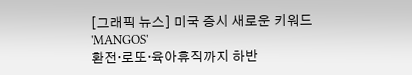[그래픽 뉴스] 미국 증시 새로운 키워드 'MANGOS'
환전·로또·육아휴직까지 하반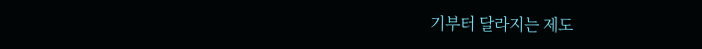기부터 달라지는 제도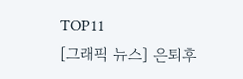TOP11
[그래픽 뉴스] 은퇴후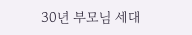30년 부모님 세대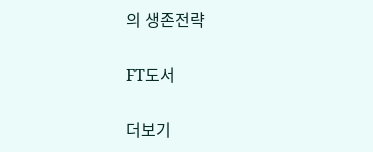의 생존전략

FT도서

더보기